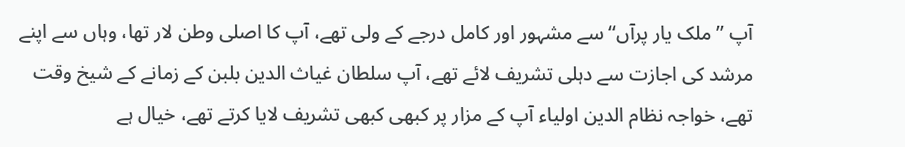آپ ’’ملک یار پرآں‘‘ سے مشہور اور کامل درجے کے ولی تھے، آپ کا اصلی وطن لار تھا، وہاں سے اپنے مرشد کی اجازت سے دہلی تشریف لائے تھے، آپ سلطان غیاث الدین بلبن کے زمانے کے شیخ وقت تھے، خواجہ نظام الدین اولیاء آپ کے مزار پر کبھی کبھی تشریف لایا کرتے تھے، خیال ہے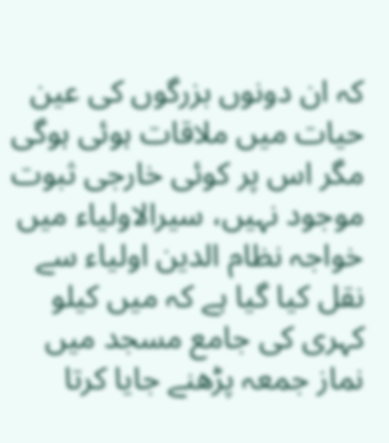کہ ان دونوں بزرگوں کی عین حیات میں ملاقات ہوئی ہوگی مگر اس پر کوئی خارجی ثبوت موجود نہیں، سیرالاولیاء میں خواجہ نظام الدین اولیاء سے نقل کیا گیا ہے کہ میں کیلو کہری کی جامع مسجد میں نماز جمعہ پڑھنے جایا کرتا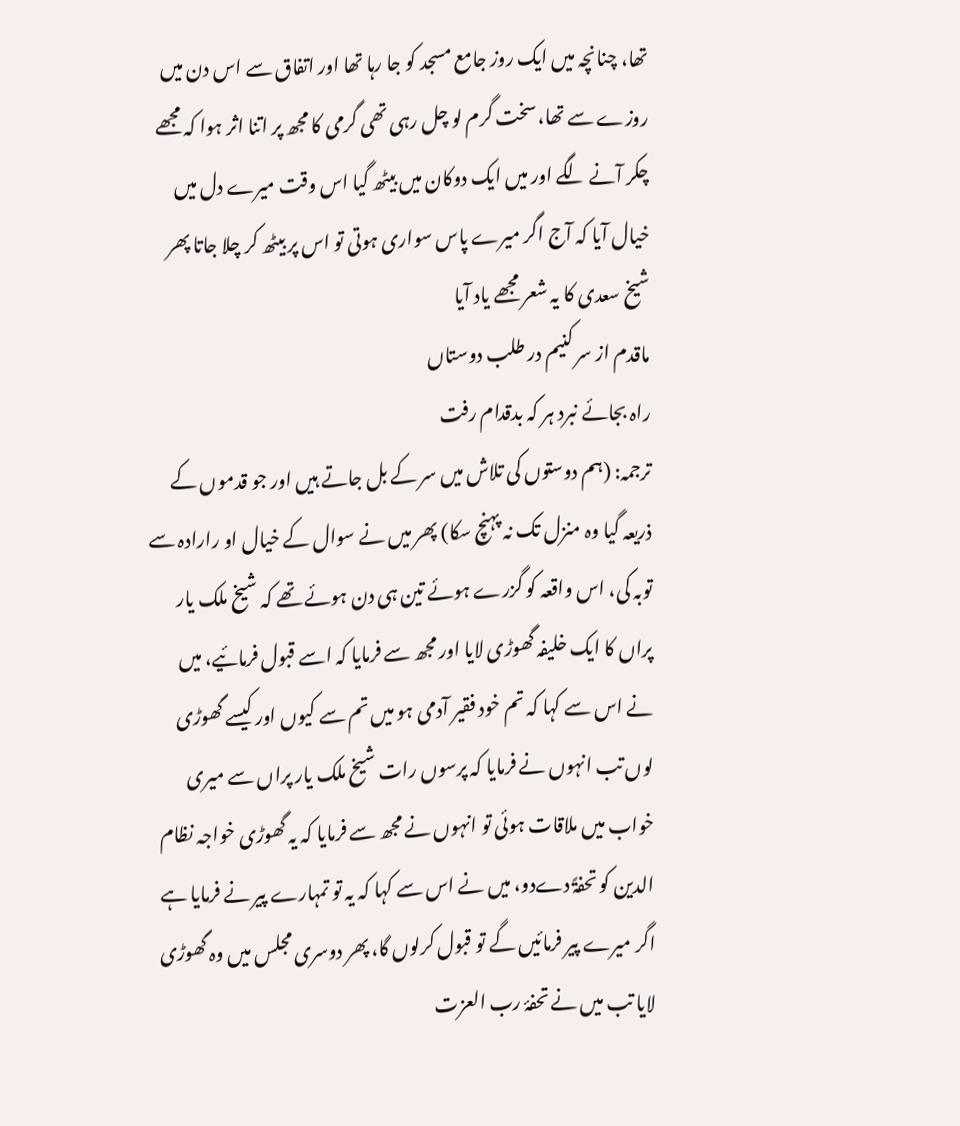تھا، چنانچہ میں ایک روز جامع مسجد کو جا رہا تھا اور اتفاق سے اس دن میں روزے سے تھا، سخت گرم لو چل رہی تھی گرمی کا مجھ پر اتنا اثر ہوا کہ مجھے چکر آنے لگے اور میں ایک دوکان میں بیٹھ گیا اس وقت میرے دل میں خیال آیا کہ آج اگر میرے پاس سواری ہوتی تو اس پر بیٹھ کر چلا جاتا پھر شیخ سعدی کا یہ شعر مجھے یاد آیا
ماقدم از سر کنیم در طلب دوستاں
راہ بجائے نبرد ہر کہ بدقدام رفت
ترجمہ: (ہم دوستوں کی تلاش میں سر کے بل جاتے ہیں اور جو قدموں کے ذریعہ گیا وہ منزل تک نہ پہنچ سکا) پھر میں نے سوال کے خیال او رارادہ سے توبہ کی، اس واقعہ کو گزرے ہوئے تین ہی دن ہوئے تھے کہ شیخ ملک یار پراں کا ایک خلیفہ گھوڑی لایا اور مجھ سے فرمایا کہ اسے قبول فرمائیے، میں نے اس سے کہا کہ تم خود فقیر آدمی ہو میں تم سے کیوں اور کیسے گھوڑی لوں تب انہوں نے فرمایا کہ پرسوں رات شیخ ملک یار پراں سے میری خواب میں ملاقات ہوئی تو انہوں نے مجھ سے فرمایا کہ یہ گھوڑی خواجہ نظام الدین کو تحفۃً دےدو، میں نے اس سے کہا کہ یہ تو تمہارے پیر نے فرمایا ہے اگر میرے پیر فرمائیں گے تو قبول کرلوں گا، پھر دوسری مجلس میں وہ گھوڑی لایا تب میں نے تحفۂ رب العزت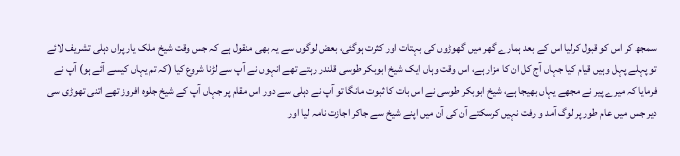سمجھ کر اس کو قبول کرلیا اس کے بعد ہمارے گھر میں گھوڑوں کی بہتات اور کثرت ہوگئی، بعض لوگوں سے یہ بھی منقول ہے کہ جس وقت شیخ ملک یار پراں دہلی تشریف لائے تو پہلے پہل وہیں قیام کیا جہاں آج کل ان کا مزار ہے، اس وقت وہاں ایک شیخ ابوبکر طوسی قلندر رہتے تھے انہوں نے آپ سے لڑنا شروع کیا (کہ تم یہاں کیسے آئے ہو) آپ نے فرمایا کہ میرے پیر نے مجھے یہاں بھیجا ہے، شیخ ابوبکر طوسی نے اس بات کا ثبوت مانگا تو آپ نے دہلی سے دور اس مقام پر جہاں آپ کے شیخ جلوہ افروز تھے اتنی تھوڑی سی دیر جس میں عام طور پر لوگ آمد و رفت نہیں کرسکتے آن کی آن میں اپنے شیخ سے جاکر اجازت نامہ لیا اور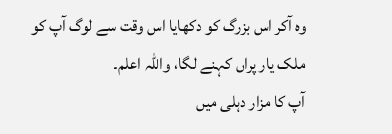وہ آکر اس بزرگ کو دکھایا اس وقت سے لوگ آپ کو ملک یار پراں کہنے لگا، واللہ اعلم۔
آپ کا مزار دہلی میں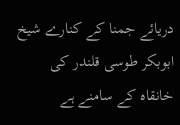دریائے جمنا کے کنارے شیخ ابوبکر طوسی قلندر کی خانقاہ کے سامنے ہے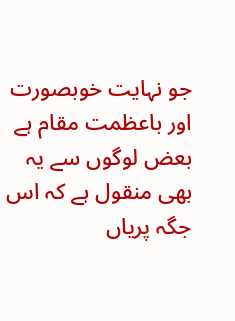جو نہایت خوبصورت اور باعظمت مقام ہے بعض لوگوں سے یہ بھی منقول ہے کہ اس جگہ پریاں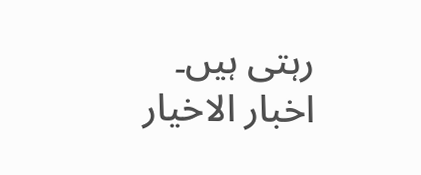رہتی ہیں۔
اخبار الاخیار